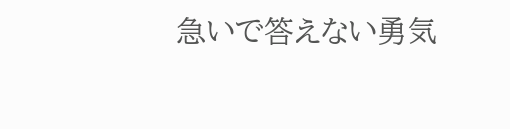急いで答えない勇気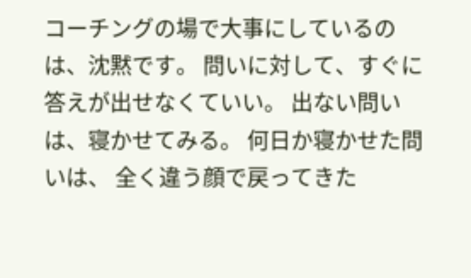コーチングの場で大事にしているのは、沈黙です。 問いに対して、すぐに答えが出せなくていい。 出ない問いは、寝かせてみる。 何日か寝かせた問いは、 全く違う顔で戻ってきた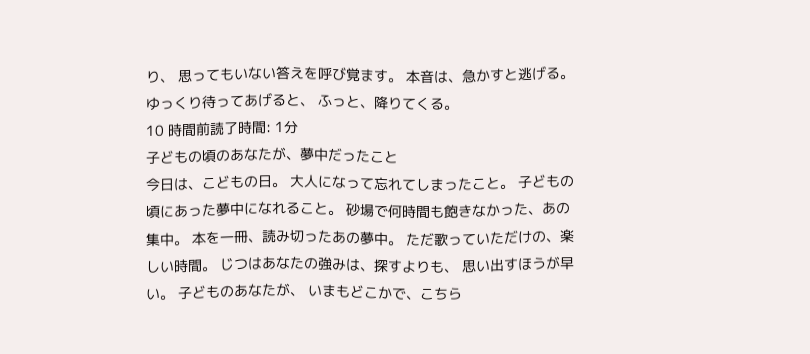り、 思ってもいない答えを呼び覚ます。 本音は、急かすと逃げる。 ゆっくり待ってあげると、 ふっと、降りてくる。
10 時間前読了時間: 1分
子どもの頃のあなたが、夢中だったこと
今日は、こどもの日。 大人になって忘れてしまったこと。 子どもの頃にあった夢中になれること。 砂場で何時間も飽きなかった、あの集中。 本を一冊、読み切ったあの夢中。 ただ歌っていただけの、楽しい時間。 じつはあなたの強みは、探すよりも、 思い出すほうが早い。 子どものあなたが、 いまもどこかで、こちら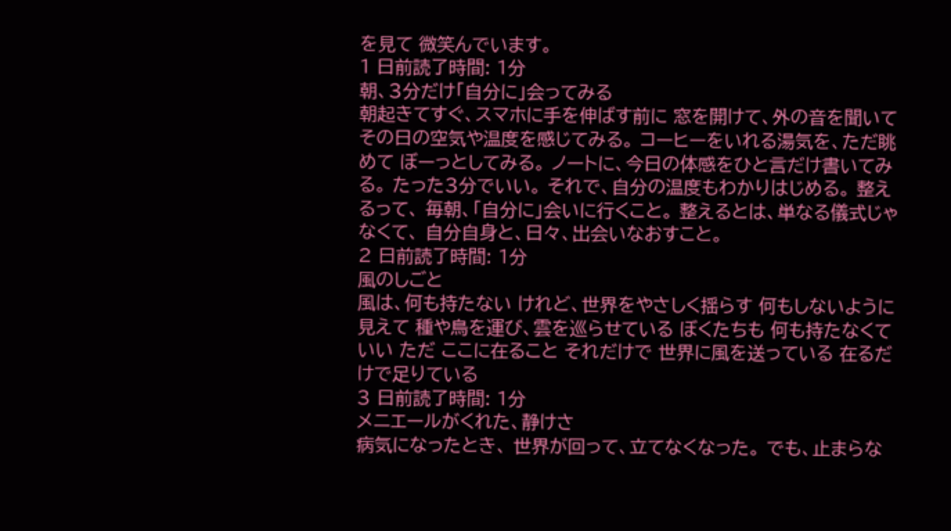を見て 微笑んでいます。
1 日前読了時間: 1分
朝、3分だけ「自分に」会ってみる
朝起きてすぐ、スマホに手を伸ばす前に 窓を開けて、外の音を聞いて その日の空気や温度を感じてみる。 コーヒーをいれる湯気を、ただ眺めて ぼーっとしてみる。 ノートに、今日の体感をひと言だけ書いてみる。 たった3分でいい。 それで、自分の温度もわかりはじめる。 整えるって、 毎朝、「自分に」会いに行くこと。 整えるとは、単なる儀式じゃなくて、 自分自身と、日々、出会いなおすこと。
2 日前読了時間: 1分
風のしごと
風は、何も持たない けれど、世界をやさしく揺らす 何もしないように見えて 種や鳥を運び、雲を巡らせている ぼくたちも 何も持たなくていい ただ ここに在ること それだけで 世界に風を送っている 在るだけで足りている
3 日前読了時間: 1分
メニエールがくれた、静けさ
病気になったとき、 世界が回って、立てなくなった。 でも、止まらな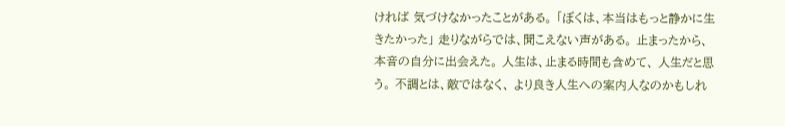ければ 気づけなかったことがある。 「ぼくは、本当はもっと静かに生きたかった」 走りながらでは、聞こえない声がある。 止まったから、本音の自分に出会えた。 人生は、止まる時間も含めて、 人生だと思う。 不調とは、敵ではなく、 より良き人生への案内人なのかもしれ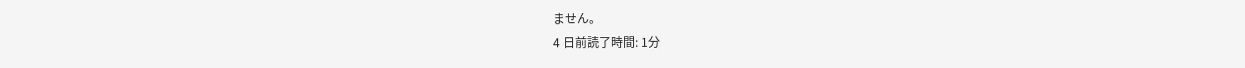ません。
4 日前読了時間: 1分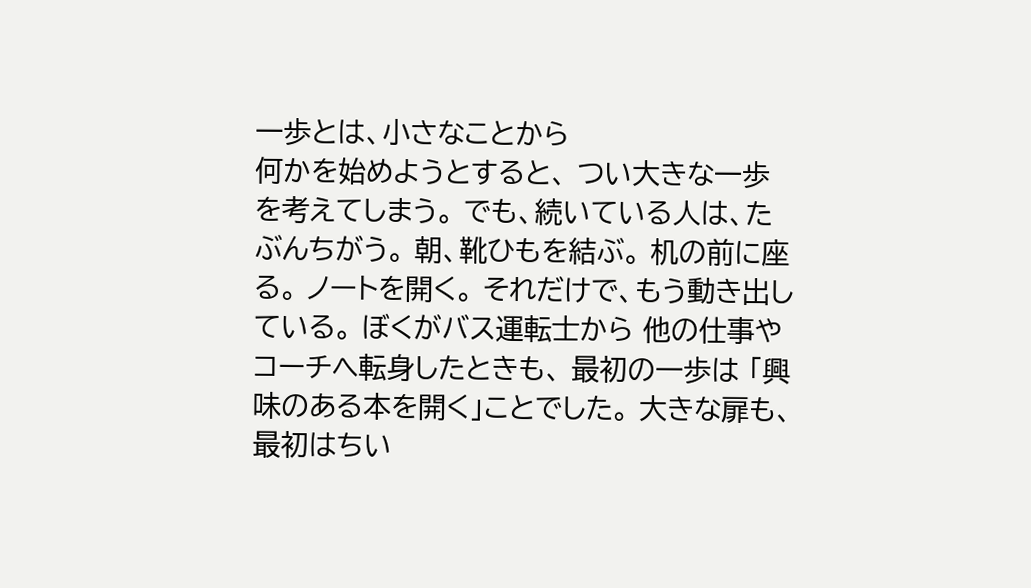一歩とは、小さなことから
何かを始めようとすると、 つい大きな一歩を考えてしまう。 でも、続いている人は、たぶんちがう。 朝、靴ひもを結ぶ。 机の前に座る。 ノートを開く。 それだけで、もう動き出している。 ぼくがバス運転士から 他の仕事やコーチへ転身したときも、 最初の一歩は 「興味のある本を開く」ことでした。 大きな扉も、 最初はちい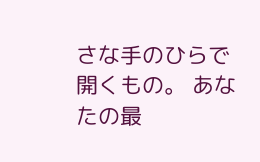さな手のひらで開くもの。 あなたの最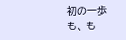初の一歩も、 も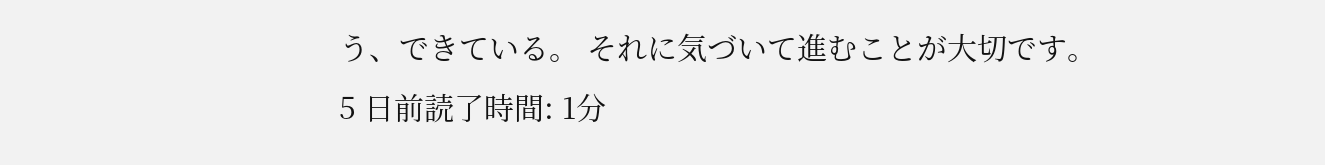う、できている。 それに気づいて進むことが大切です。
5 日前読了時間: 1分